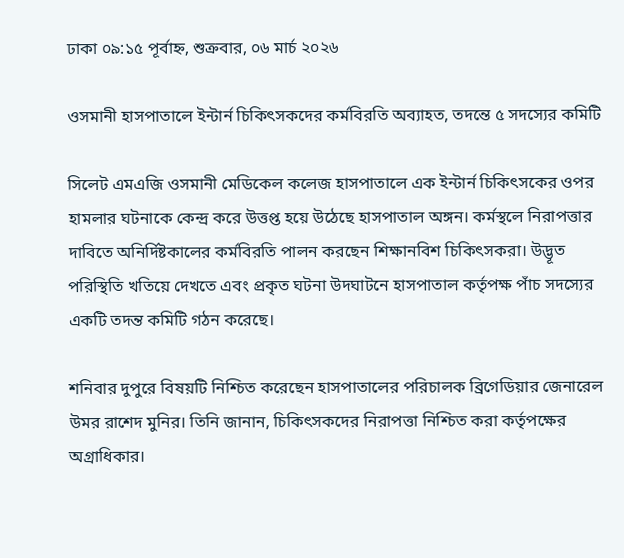ঢাকা ০৯:১৫ পূর্বাহ্ন, শুক্রবার, ০৬ মার্চ ২০২৬

ওসমানী হাসপাতালে ইন্টার্ন চিকিৎসকদের কর্মবিরতি অব্যাহত, তদন্তে ৫ সদস্যের কমিটি

সিলেট এমএজি ওসমানী মেডিকেল কলেজ হাসপাতালে এক ইন্টার্ন চিকিৎসকের ওপর হামলার ঘটনাকে কেন্দ্র করে উত্তপ্ত হয়ে উঠেছে হাসপাতাল অঙ্গন। কর্মস্থলে নিরাপত্তার দাবিতে অনির্দিষ্টকালের কর্মবিরতি পালন করছেন শিক্ষানবিশ চিকিৎসকরা। উদ্ভূত পরিস্থিতি খতিয়ে দেখতে এবং প্রকৃত ঘটনা উদঘাটনে হাসপাতাল কর্তৃপক্ষ পাঁচ সদস্যের একটি তদন্ত কমিটি গঠন করেছে।

শনিবার দুপুরে বিষয়টি নিশ্চিত করেছেন হাসপাতালের পরিচালক ব্রিগেডিয়ার জেনারেল উমর রাশেদ মুনির। তিনি জানান, চিকিৎসকদের নিরাপত্তা নিশ্চিত করা কর্তৃপক্ষের অগ্রাধিকার।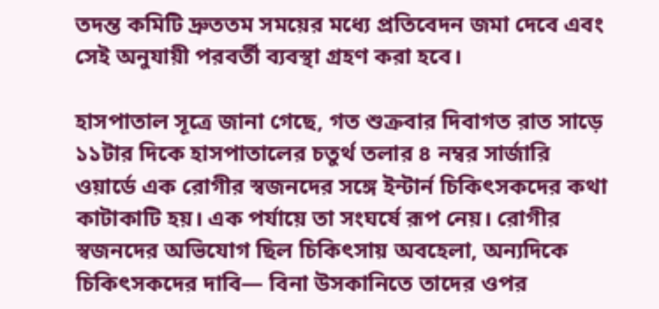তদন্ত কমিটি দ্রুততম সময়ের মধ্যে প্রতিবেদন জমা দেবে এবং সেই অনুযায়ী পরবর্তী ব্যবস্থা গ্রহণ করা হবে।

হাসপাতাল সূত্রে জানা গেছে, গত শুক্রবার দিবাগত রাত সাড়ে ১১টার দিকে হাসপাতালের চতুর্থ তলার ৪ নম্বর সার্জারি ওয়ার্ডে এক রোগীর স্বজনদের সঙ্গে ইন্টার্ন চিকিৎসকদের কথা কাটাকাটি হয়। এক পর্যায়ে তা সংঘর্ষে রূপ নেয়। রোগীর স্বজনদের অভিযোগ ছিল চিকিৎসায় অবহেলা, অন্যদিকে চিকিৎসকদের দাবি— বিনা উসকানিতে তাদের ওপর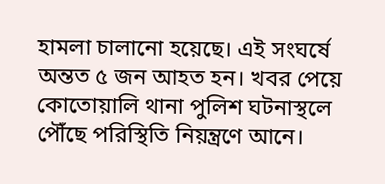হামলা চালানো হয়েছে। এই সংঘর্ষে অন্তত ৫ জন আহত হন। খবর পেয়ে কোতোয়ালি থানা পুলিশ ঘটনাস্থলে পৌঁছে পরিস্থিতি নিয়ন্ত্রণে আনে।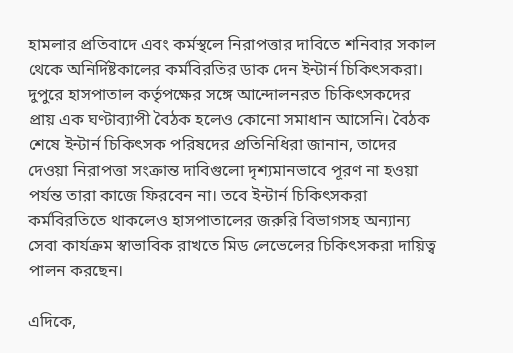হামলার প্রতিবাদে এবং কর্মস্থলে নিরাপত্তার দাবিতে শনিবার সকাল থেকে অনির্দিষ্টকালের কর্মবিরতির ডাক দেন ইন্টার্ন চিকিৎসকরা। দুপুরে হাসপাতাল কর্তৃপক্ষের সঙ্গে আন্দোলনরত চিকিৎসকদের প্রায় এক ঘণ্টাব্যাপী বৈঠক হলেও কোনো সমাধান আসেনি। বৈঠক শেষে ইন্টার্ন চিকিৎসক পরিষদের প্রতিনিধিরা জানান, তাদের দেওয়া নিরাপত্তা সংক্রান্ত দাবিগুলো দৃশ্যমানভাবে পূরণ না হওয়া পর্যন্ত তারা কাজে ফিরবেন না। তবে ইন্টার্ন চিকিৎসকরা কর্মবিরতিতে থাকলেও হাসপাতালের জরুরি বিভাগসহ অন্যান্য সেবা কার্যক্রম স্বাভাবিক রাখতে মিড লেভেলের চিকিৎসকরা দায়িত্ব পালন করছেন।

এদিকে,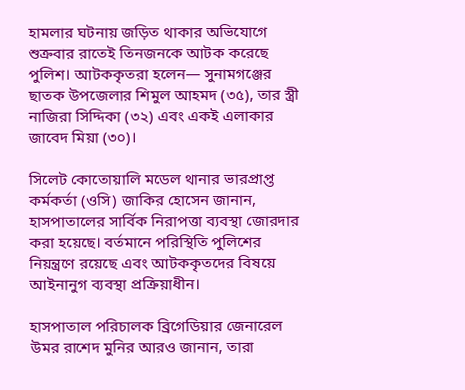হামলার ঘটনায় জড়িত থাকার অভিযোগে শুক্রবার রাতেই তিনজনকে আটক করেছে পুলিশ। আটককৃতরা হলেন— সুনামগঞ্জের ছাতক উপজেলার শিমুল আহমদ (৩৫), তার স্ত্রী নাজিরা সিদ্দিকা (৩২) এবং একই এলাকার জাবেদ মিয়া (৩০)।

সিলেট কোতোয়ালি মডেল থানার ভারপ্রাপ্ত কর্মকর্তা (ওসি) জাকির হোসেন জানান, হাসপাতালের সার্বিক নিরাপত্তা ব্যবস্থা জোরদার করা হয়েছে। বর্তমানে পরিস্থিতি পুলিশের নিয়ন্ত্রণে রয়েছে এবং আটককৃতদের বিষয়ে আইনানুগ ব্যবস্থা প্রক্রিয়াধীন।

হাসপাতাল পরিচালক ব্রিগেডিয়ার জেনারেল উমর রাশেদ মুনির আরও জানান, তারা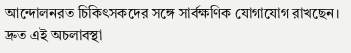আন্দোলনরত চিকিৎসকদের সঙ্গে সার্বক্ষণিক যোগাযোগ রাখছেন। দ্রুত এই অচলাবস্থা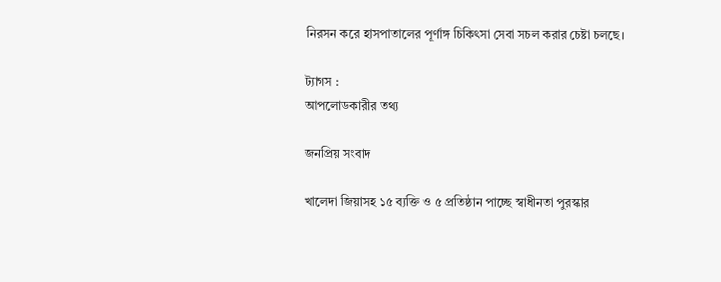নিরসন করে হাসপাতালের পূর্ণাঙ্গ চিকিৎসা সেবা সচল করার চেষ্টা চলছে।

ট্যাগস :
আপলোডকারীর তথ্য

জনপ্রিয় সংবাদ

খালেদা জিয়াসহ ১৫ ব্যক্তি ও ৫ প্রতিষ্ঠান পাচ্ছে স্বাধীনতা পুরস্কার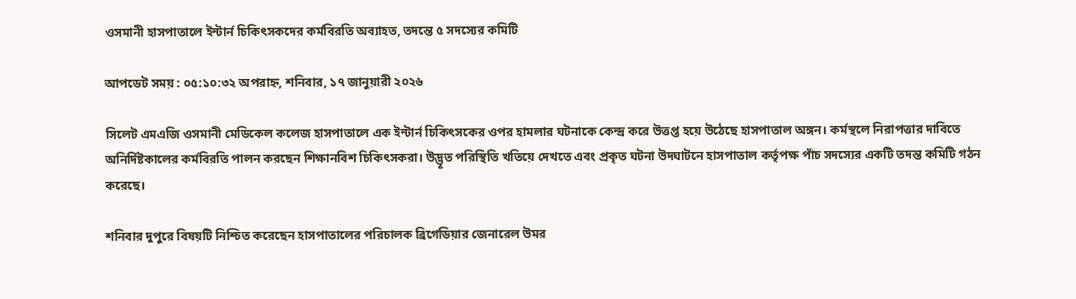ওসমানী হাসপাতালে ইন্টার্ন চিকিৎসকদের কর্মবিরতি অব্যাহত, তদন্তে ৫ সদস্যের কমিটি

আপডেট সময় : ০৫:১০:৩২ অপরাহ্ন, শনিবার, ১৭ জানুয়ারী ২০২৬

সিলেট এমএজি ওসমানী মেডিকেল কলেজ হাসপাতালে এক ইন্টার্ন চিকিৎসকের ওপর হামলার ঘটনাকে কেন্দ্র করে উত্তপ্ত হয়ে উঠেছে হাসপাতাল অঙ্গন। কর্মস্থলে নিরাপত্তার দাবিতে অনির্দিষ্টকালের কর্মবিরতি পালন করছেন শিক্ষানবিশ চিকিৎসকরা। উদ্ভূত পরিস্থিতি খতিয়ে দেখতে এবং প্রকৃত ঘটনা উদঘাটনে হাসপাতাল কর্তৃপক্ষ পাঁচ সদস্যের একটি তদন্ত কমিটি গঠন করেছে।

শনিবার দুপুরে বিষয়টি নিশ্চিত করেছেন হাসপাতালের পরিচালক ব্রিগেডিয়ার জেনারেল উমর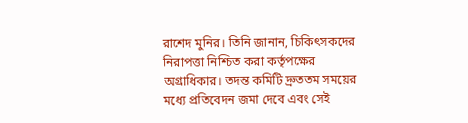রাশেদ মুনির। তিনি জানান, চিকিৎসকদের নিরাপত্তা নিশ্চিত করা কর্তৃপক্ষের অগ্রাধিকার। তদন্ত কমিটি দ্রুততম সময়ের মধ্যে প্রতিবেদন জমা দেবে এবং সেই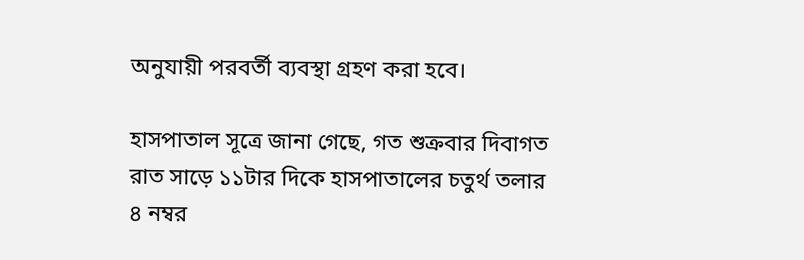অনুযায়ী পরবর্তী ব্যবস্থা গ্রহণ করা হবে।

হাসপাতাল সূত্রে জানা গেছে, গত শুক্রবার দিবাগত রাত সাড়ে ১১টার দিকে হাসপাতালের চতুর্থ তলার ৪ নম্বর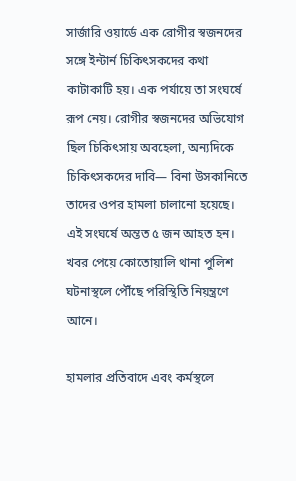সার্জারি ওয়ার্ডে এক রোগীর স্বজনদের সঙ্গে ইন্টার্ন চিকিৎসকদের কথা কাটাকাটি হয়। এক পর্যায়ে তা সংঘর্ষে রূপ নেয়। রোগীর স্বজনদের অভিযোগ ছিল চিকিৎসায় অবহেলা, অন্যদিকে চিকিৎসকদের দাবি— বিনা উসকানিতে তাদের ওপর হামলা চালানো হয়েছে। এই সংঘর্ষে অন্তত ৫ জন আহত হন। খবর পেয়ে কোতোয়ালি থানা পুলিশ ঘটনাস্থলে পৌঁছে পরিস্থিতি নিয়ন্ত্রণে আনে।

হামলার প্রতিবাদে এবং কর্মস্থলে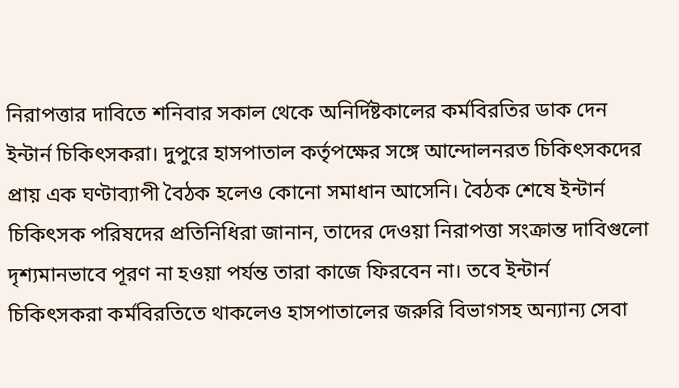নিরাপত্তার দাবিতে শনিবার সকাল থেকে অনির্দিষ্টকালের কর্মবিরতির ডাক দেন ইন্টার্ন চিকিৎসকরা। দুপুরে হাসপাতাল কর্তৃপক্ষের সঙ্গে আন্দোলনরত চিকিৎসকদের প্রায় এক ঘণ্টাব্যাপী বৈঠক হলেও কোনো সমাধান আসেনি। বৈঠক শেষে ইন্টার্ন চিকিৎসক পরিষদের প্রতিনিধিরা জানান, তাদের দেওয়া নিরাপত্তা সংক্রান্ত দাবিগুলো দৃশ্যমানভাবে পূরণ না হওয়া পর্যন্ত তারা কাজে ফিরবেন না। তবে ইন্টার্ন চিকিৎসকরা কর্মবিরতিতে থাকলেও হাসপাতালের জরুরি বিভাগসহ অন্যান্য সেবা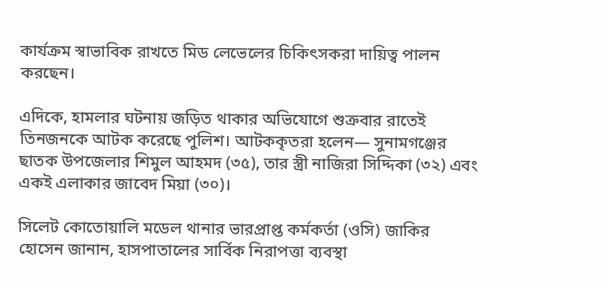কার্যক্রম স্বাভাবিক রাখতে মিড লেভেলের চিকিৎসকরা দায়িত্ব পালন করছেন।

এদিকে, হামলার ঘটনায় জড়িত থাকার অভিযোগে শুক্রবার রাতেই তিনজনকে আটক করেছে পুলিশ। আটককৃতরা হলেন— সুনামগঞ্জের ছাতক উপজেলার শিমুল আহমদ (৩৫), তার স্ত্রী নাজিরা সিদ্দিকা (৩২) এবং একই এলাকার জাবেদ মিয়া (৩০)।

সিলেট কোতোয়ালি মডেল থানার ভারপ্রাপ্ত কর্মকর্তা (ওসি) জাকির হোসেন জানান, হাসপাতালের সার্বিক নিরাপত্তা ব্যবস্থা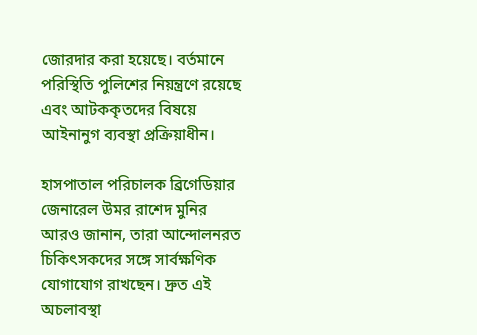জোরদার করা হয়েছে। বর্তমানে পরিস্থিতি পুলিশের নিয়ন্ত্রণে রয়েছে এবং আটককৃতদের বিষয়ে আইনানুগ ব্যবস্থা প্রক্রিয়াধীন।

হাসপাতাল পরিচালক ব্রিগেডিয়ার জেনারেল উমর রাশেদ মুনির আরও জানান, তারা আন্দোলনরত চিকিৎসকদের সঙ্গে সার্বক্ষণিক যোগাযোগ রাখছেন। দ্রুত এই অচলাবস্থা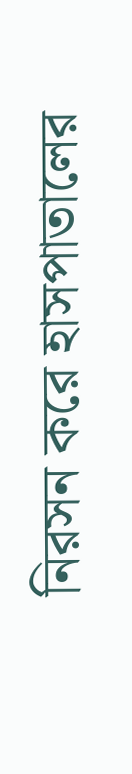নিরসন করে হাসপাতালের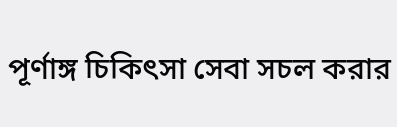পূর্ণাঙ্গ চিকিৎসা সেবা সচল করার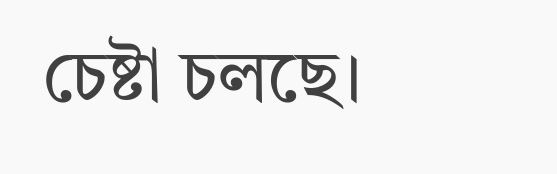চেষ্টা চলছে।